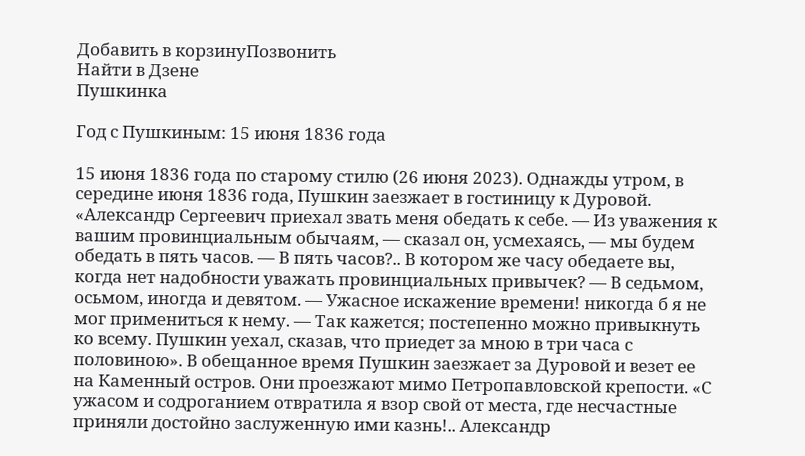Добавить в корзинуПозвонить
Найти в Дзене
Пушкинка

Год с Пушкиным: 15 июня 1836 года

15 июня 1836 года по старому стилю (26 июня 2023). Однажды утром, в середине июня 1836 года, Пушкин заезжает в гостиницу к Дуровой. «Александр Сергеевич приехал звать меня обедать к себе. — Из уважения к вашим провинциальным обычаям, — сказал он, усмехаясь, — мы будем обедать в пять часов. — В пять часов?.. В котором же часу обедаете вы, когда нет надобности уважать провинциальных привычек? — В седьмом, осьмом, иногда и девятом. — Ужасное искажение времени! никогда б я не мог примениться к нему. — Так кажется; постепенно можно привыкнуть ко всему. Пушкин уехал, сказав, что приедет за мною в три часа с половиною». В обещанное время Пушкин заезжает за Дуровой и везет ее на Каменный остров. Они проезжают мимо Петропавловской крепости. «С ужасом и содроганием отвратила я взор свой от места, где несчастные приняли достойно заслуженную ими казнь!.. Александр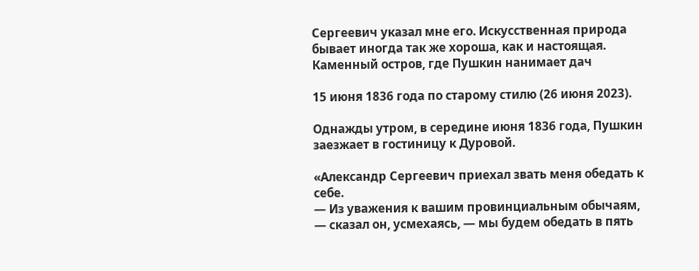Сергеевич указал мне его. Искусственная природа бывает иногда так же хороша, как и настоящая. Каменный остров, где Пушкин нанимает дач

15 июня 1836 года по старому стилю (26 июня 2023).

Однажды утром, в середине июня 1836 года, Пушкин заезжает в гостиницу к Дуровой.

«Александр Сергеевич приехал звать меня обедать к себе.
— Из уважения к вашим провинциальным обычаям, — сказал он, усмехаясь, — мы будем обедать в пять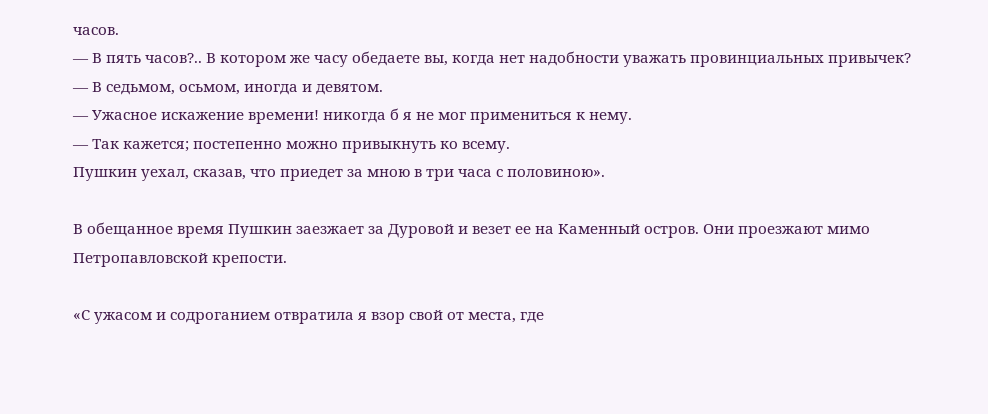часов.
— В пять часов?.. В котором же часу обедаете вы, когда нет надобности уважать провинциальных привычек?
— В седьмом, осьмом, иногда и девятом.
— Ужасное искажение времени! никогда б я не мог примениться к нему.
— Так кажется; постепенно можно привыкнуть ко всему.
Пушкин уехал, сказав, что приедет за мною в три часа с половиною».

В обещанное время Пушкин заезжает за Дуровой и везет ее на Каменный остров. Они проезжают мимо Петропавловской крепости.

«С ужасом и содроганием отвратила я взор свой от места, где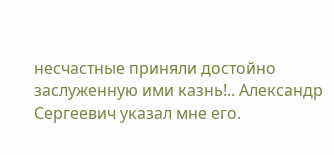несчастные приняли достойно заслуженную ими казнь!.. Александр Сергеевич указал мне его.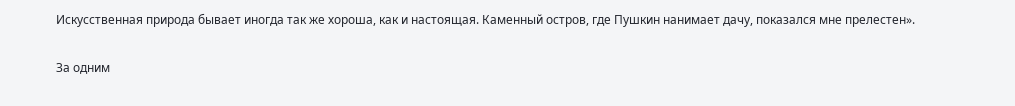Искусственная природа бывает иногда так же хороша, как и настоящая. Каменный остров, где Пушкин нанимает дачу, показался мне прелестен».

За одним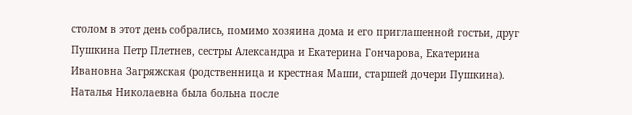столом в этот день собрались, помимо хозяина дома и его приглашенной гостьи, друг Пушкина Петр Плетнев, сестры Александра и Екатерина Гончарова, Екатерина Ивановна Загряжская (родственница и крестная Маши, старшей дочери Пушкина). Наталья Николаевна была больна после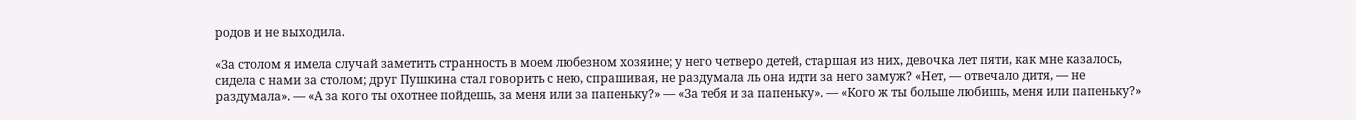родов и не выходила.

«За столом я имела случай заметить странность в моем любезном хозяине; у него четверо детей, старшая из них, девочка лет пяти, как мне казалось, сидела с нами за столом; друг Пушкина стал говорить с нею, спрашивая, не раздумала ль она идти за него замуж? «Нет, — отвечало дитя, — не раздумала». — «А за кого ты охотнее пойдешь, за меня или за папеньку?» — «За тебя и за папеньку». — «Кого ж ты больше любишь, меня или папеньку?»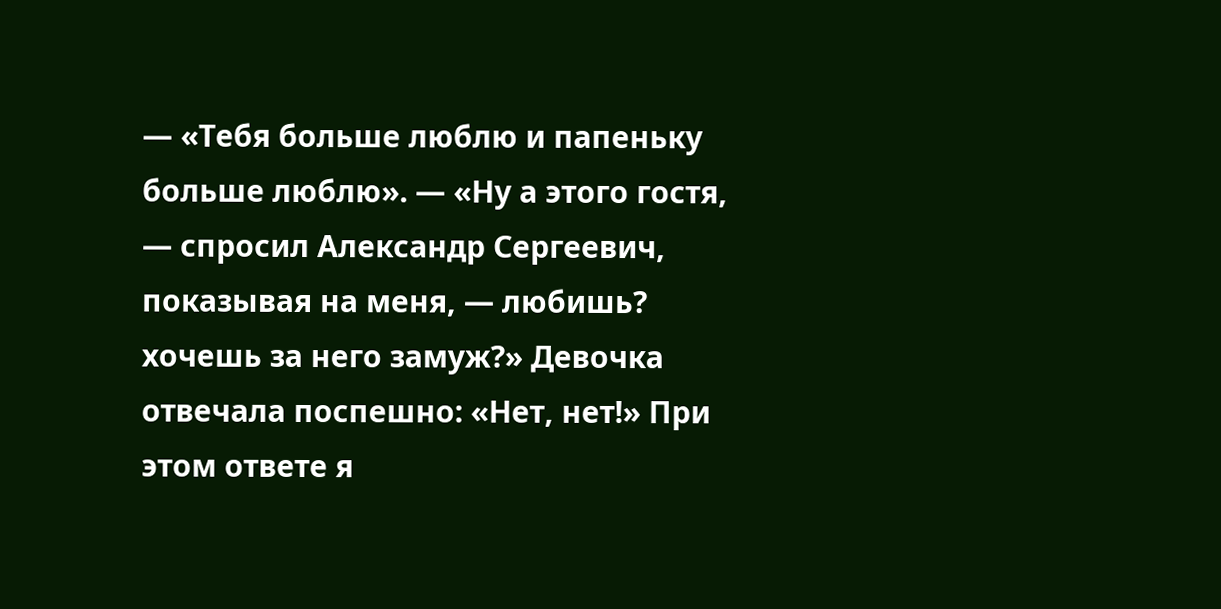— «Тебя больше люблю и папеньку больше люблю». — «Ну а этого гостя, — спросил Александр Сергеевич, показывая на меня, — любишь? хочешь за него замуж?» Девочка отвечала поспешно: «Нет, нет!» При этом ответе я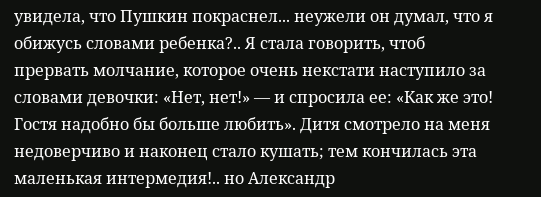увидела, что Пушкин покраснел... неужели он думал, что я обижусь словами ребенка?.. Я стала говорить, чтоб прервать молчание, которое очень некстати наступило за словами девочки: «Нет, нет!» — и спросила ее: «Как же это! Гостя надобно бы больше любить». Дитя смотрело на меня недоверчиво и наконец стало кушать; тем кончилась эта маленькая интермедия!.. но Александр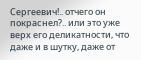Сергеевич!.. отчего он покраснел?.. или это уже верх его деликатности, что даже и в шутку, даже от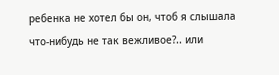ребенка не хотел бы он, чтоб я слышала что-нибудь не так вежливое?.. или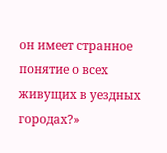он имеет странное понятие о всех живущих в уездных городах?»